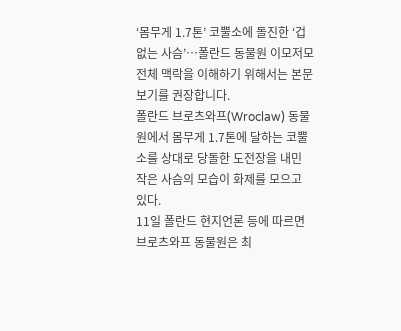‘몸무게 1.7톤’ 코뿔소에 돌진한 ‘겁 없는 사슴’…폴란드 동물원 이모저모
전체 맥락을 이해하기 위해서는 본문 보기를 권장합니다.
폴란드 브로츠와프(Wroclaw) 동물원에서 몸무게 1.7톤에 달하는 코뿔소를 상대로 당돌한 도전장을 내민 작은 사슴의 모습이 화제를 모으고 있다.
11일 폴란드 현지언론 등에 따르면 브로츠와프 동물원은 최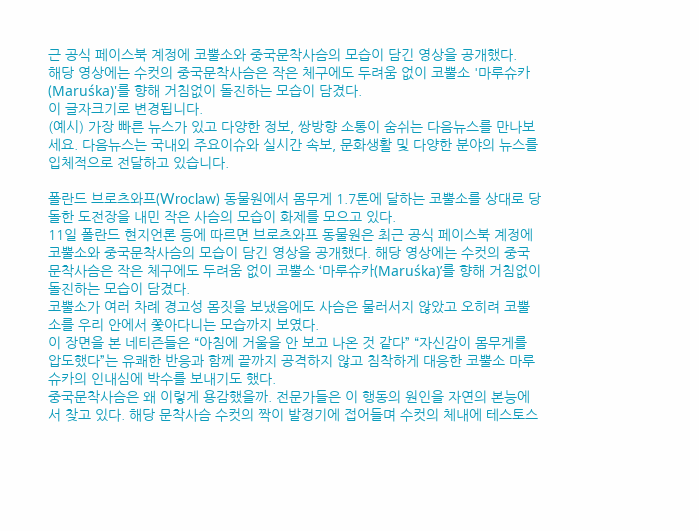근 공식 페이스북 계정에 코뿔소와 중국문착사슴의 모습이 담긴 영상을 공개했다.
해당 영상에는 수컷의 중국문착사슴은 작은 체구에도 두려움 없이 코뿔소 '마루슈카(Maruśka)'를 향해 거침없이 돌진하는 모습이 담겼다.
이 글자크기로 변경됩니다.
(예시) 가장 빠른 뉴스가 있고 다양한 정보, 쌍방향 소통이 숨쉬는 다음뉴스를 만나보세요. 다음뉴스는 국내외 주요이슈와 실시간 속보, 문화생활 및 다양한 분야의 뉴스를 입체적으로 전달하고 있습니다.

폴란드 브로츠와프(Wroclaw) 동물원에서 몸무게 1.7톤에 달하는 코뿔소를 상대로 당돌한 도전장을 내민 작은 사슴의 모습이 화제를 모으고 있다.
11일 폴란드 현지언론 등에 따르면 브로츠와프 동물원은 최근 공식 페이스북 계정에 코뿔소와 중국문착사슴의 모습이 담긴 영상을 공개했다. 해당 영상에는 수컷의 중국문착사슴은 작은 체구에도 두려움 없이 코뿔소 ‘마루슈카(Maruśka)’를 향해 거침없이 돌진하는 모습이 담겼다.
코뿔소가 여러 차례 경고성 몸짓을 보냈음에도 사슴은 물러서지 않았고 오히려 코뿔소를 우리 안에서 쫓아다니는 모습까지 보였다.
이 장면을 본 네티즌들은 “아침에 거울을 안 보고 나온 것 같다” “자신감이 몸무게를 압도했다”는 유쾌한 반응과 함께 끝까지 공격하지 않고 침착하게 대응한 코뿔소 마루슈카의 인내심에 박수를 보내기도 했다.
중국문착사슴은 왜 이렇게 용감했을까. 전문가들은 이 행동의 원인을 자연의 본능에서 찾고 있다. 해당 문착사슴 수컷의 짝이 발정기에 접어들며 수컷의 체내에 테스토스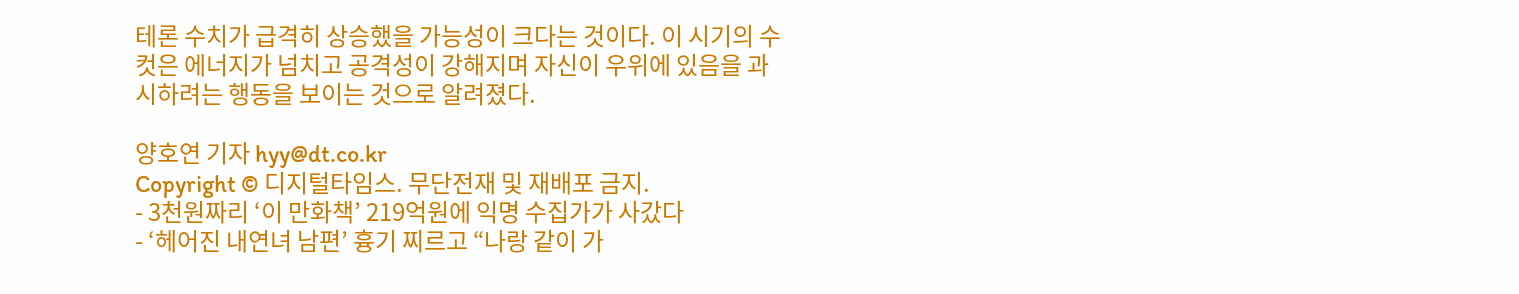테론 수치가 급격히 상승했을 가능성이 크다는 것이다. 이 시기의 수컷은 에너지가 넘치고 공격성이 강해지며 자신이 우위에 있음을 과시하려는 행동을 보이는 것으로 알려졌다.

양호연 기자 hyy@dt.co.kr
Copyright © 디지털타임스. 무단전재 및 재배포 금지.
- 3천원짜리 ‘이 만화책’ 219억원에 익명 수집가가 사갔다
- ‘헤어진 내연녀 남편’ 흉기 찌르고 “나랑 같이 가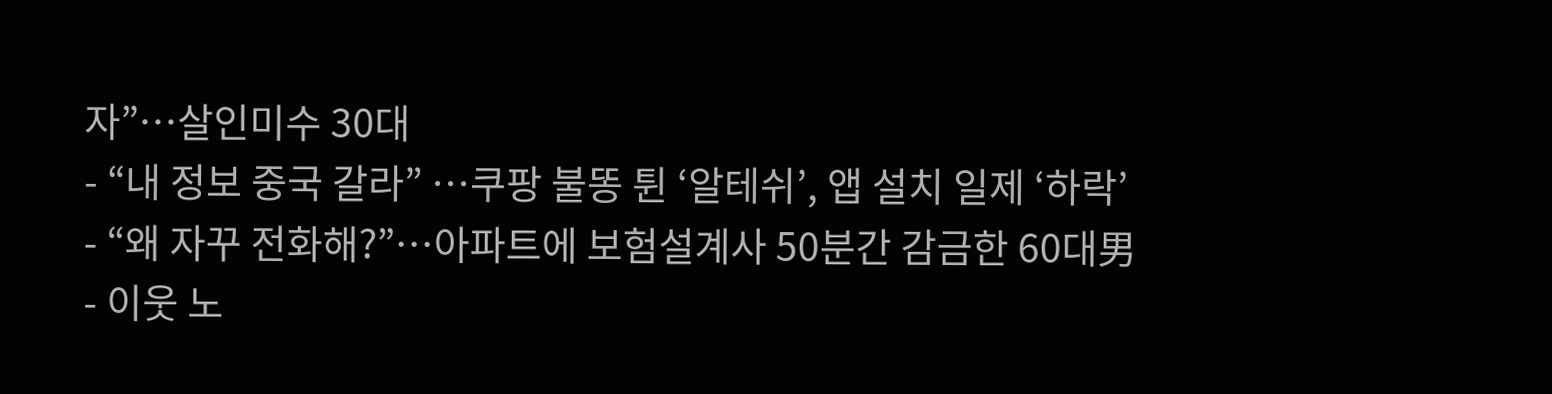자”…살인미수 30대
- “내 정보 중국 갈라” …쿠팡 불똥 튄 ‘알테쉬’, 앱 설치 일제 ‘하락’
- “왜 자꾸 전화해?”…아파트에 보험설계사 50분간 감금한 60대男
- 이웃 노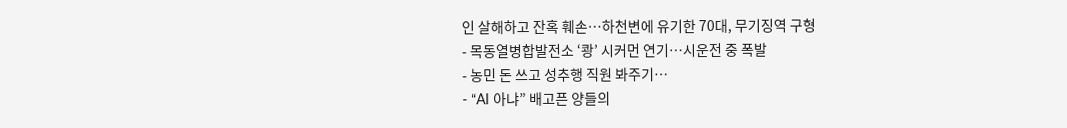인 살해하고 잔혹 훼손…하천변에 유기한 70대, 무기징역 구형
- 목동열병합발전소 ‘쾅’ 시커먼 연기…시운전 중 폭발
- 농민 돈 쓰고 성추행 직원 봐주기…
- “AI 아냐” 배고픈 양들의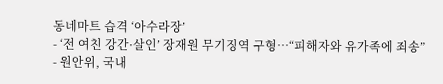동네마트 습격 ‘아수라장’
- ‘전 여친 강간·살인’ 장재원 무기징역 구형…“피해자와 유가족에 죄송”
- 원안위, 국내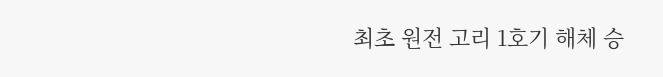최초 원전 고리 1호기 해체 승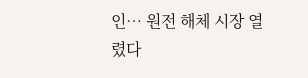인… 원전 해체 시장 열렸다